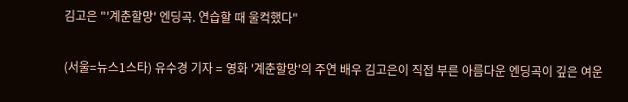김고은 "'계춘할망' 엔딩곡. 연습할 때 울컥했다"

(서울=뉴스1스타) 유수경 기자 = 영화 '계춘할망'의 주연 배우 김고은이 직접 부른 아름다운 엔딩곡이 깊은 여운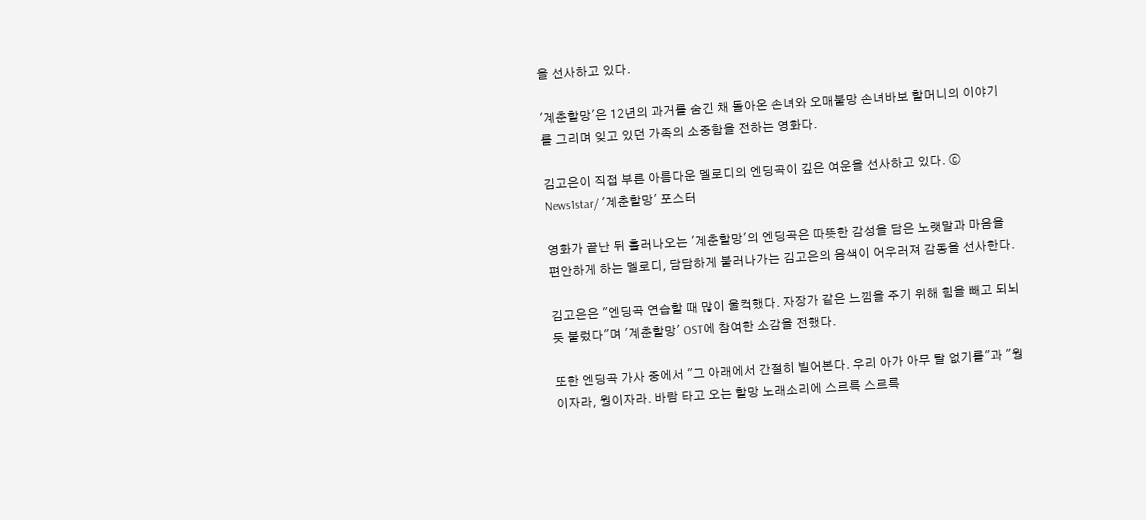을 선사하고 있다.

'계춘할망'은 12년의 과거를 숨긴 채 돌아온 손녀와 오매불망 손녀바보 할머니의 이야기를 그리며 잊고 있던 가족의 소중함을 전하는 영화다.

김고은이 직접 부른 아름다운 멜로디의 엔딩곡이 깊은 여운을 선사하고 있다. ⓒ News1star/ '계춘할망' 포스터

영화가 끝난 뒤 흘러나오는 '계춘할망'의 엔딩곡은 따뜻한 감성을 담은 노랫말과 마음을 편안하게 하는 멜로디, 담담하게 불러나가는 김고은의 음색이 어우러져 감동을 선사한다.

김고은은 "엔딩곡 연습할 때 많이 울컥했다. 자장가 같은 느낌을 주기 위해 힘을 빼고 되뇌듯 불렀다"며 '계춘할망' OST에 참여한 소감을 전했다.

또한 엔딩곡 가사 중에서 "그 아래에서 간절히 빌어본다. 우리 아가 아무 탈 없기를"과 "웡이자라, 웡이자라. 바람 타고 오는 할망 노래소리에 스르륵 스르륵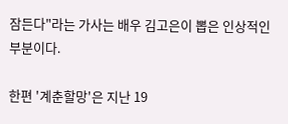잠든다"라는 가사는 배우 김고은이 뽑은 인상적인 부분이다.

한편 '계춘할망'은 지난 19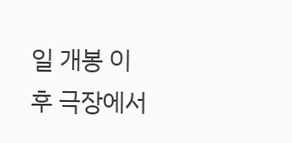일 개봉 이후 극장에서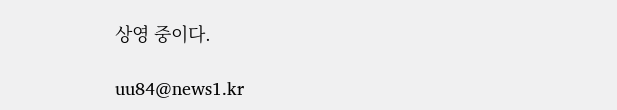상영 중이다.

uu84@news1.kr